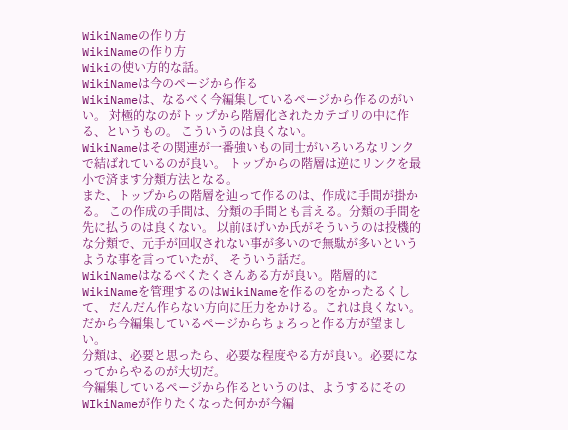WikiNameの作り方
WikiNameの作り方
Wikiの使い方的な話。
WikiNameは今のページから作る
WikiNameは、なるべく今編集しているページから作るのがいい。 対極的なのがトップから階層化されたカテゴリの中に作る、というもの。 こういうのは良くない。
WikiNameはその関連が一番強いもの同士がいろいろなリンクで結ばれているのが良い。 トップからの階層は逆にリンクを最小で済ます分類方法となる。
また、トップからの階層を辿って作るのは、作成に手間が掛かる。 この作成の手間は、分類の手間とも言える。分類の手間を先に払うのは良くない。 以前ほげいか氏がそういうのは投機的な分類で、元手が回収されない事が多いので無駄が多いというような事を言っていたが、 そういう話だ。
WikiNameはなるべくたくさんある方が良い。階層的にWikiNameを管理するのはWikiNameを作るのをかったるくして、 だんだん作らない方向に圧力をかける。これは良くない。 だから今編集しているページからちょろっと作る方が望ましい。
分類は、必要と思ったら、必要な程度やる方が良い。必要になってからやるのが大切だ。
今編集しているページから作るというのは、ようするにそのWIkiNameが作りたくなった何かが今編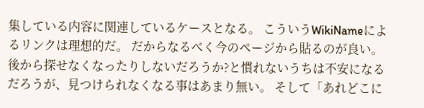集している内容に関連しているケースとなる。 こういうWikiNameによるリンクは理想的だ。 だからなるべく今のページから貼るのが良い。
後から探せなくなったりしないだろうか?と慣れないうちは不安になるだろうが、見つけられなくなる事はあまり無い。 そして「あれどこに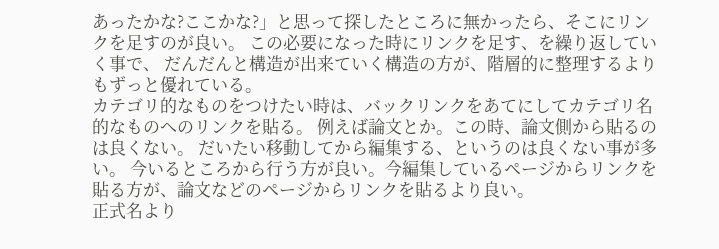あったかな?ここかな?」と思って探したところに無かったら、そこにリンクを足すのが良い。 この必要になった時にリンクを足す、を繰り返していく事で、 だんだんと構造が出来ていく構造の方が、階層的に整理するよりもずっと優れている。
カテゴリ的なものをつけたい時は、バックリンクをあてにしてカテゴリ名的なものへのリンクを貼る。 例えば論文とか。この時、論文側から貼るのは良くない。 だいたい移動してから編集する、というのは良くない事が多い。 今いるところから行う方が良い。今編集しているページからリンクを貼る方が、論文などのページからリンクを貼るより良い。
正式名より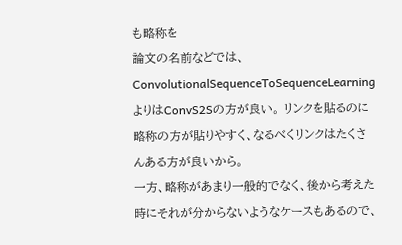も略称を
論文の名前などでは、ConvolutionalSequenceToSequenceLearningよりはConvS2Sの方が良い。 リンクを貼るのに略称の方が貼りやすく、なるべくリンクはたくさんある方が良いから。
一方、略称があまり一般的でなく、後から考えた時にそれが分からないようなケースもあるので、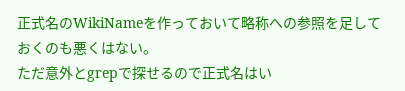正式名のWikiNameを作っておいて略称への参照を足しておくのも悪くはない。
ただ意外とgrepで探せるので正式名はい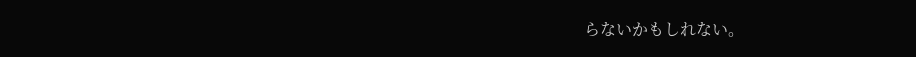らないかもしれない。